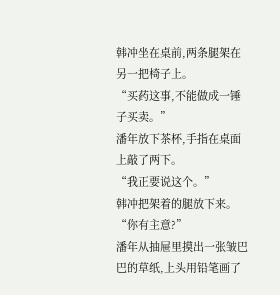韩冲坐在桌前,两条腿架在另一把椅子上。
“买药这事,不能做成一锤子买卖。”
潘年放下茶杯,手指在桌面上敲了两下。
“我正要说这个。”
韩冲把架着的腿放下来。
“你有主意?”
潘年从抽屉里摸出一张皱巴巴的草纸,上头用铅笔画了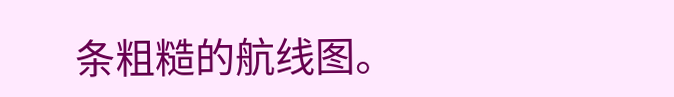条粗糙的航线图。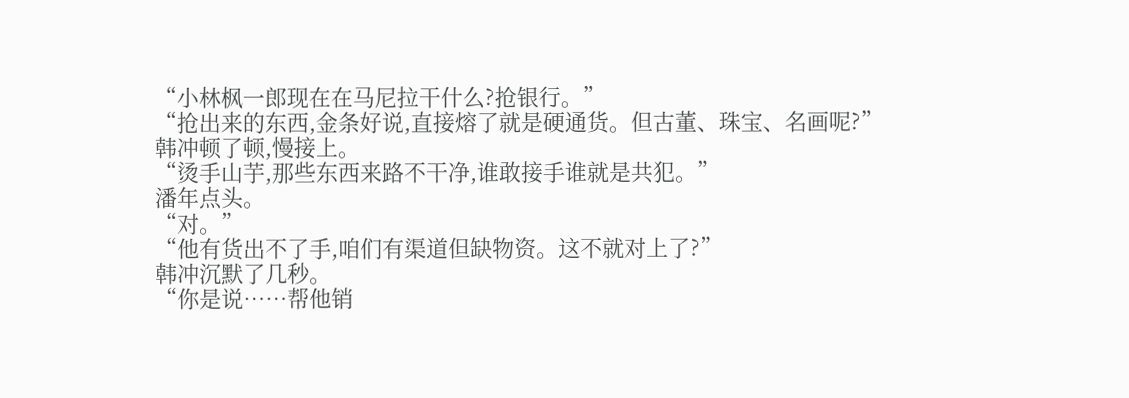“小林枫一郎现在在马尼拉干什么?抢银行。”
“抢出来的东西,金条好说,直接熔了就是硬通货。但古董、珠宝、名画呢?”
韩冲顿了顿,慢接上。
“烫手山芋,那些东西来路不干净,谁敢接手谁就是共犯。”
潘年点头。
“对。”
“他有货出不了手,咱们有渠道但缺物资。这不就对上了?”
韩冲沉默了几秒。
“你是说……帮他销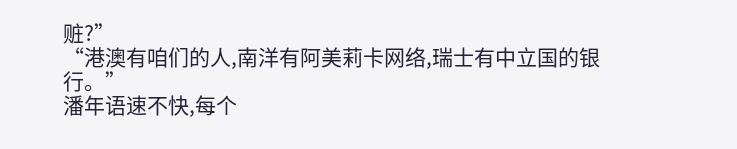赃?”
“港澳有咱们的人,南洋有阿美莉卡网络,瑞士有中立国的银行。”
潘年语速不快,每个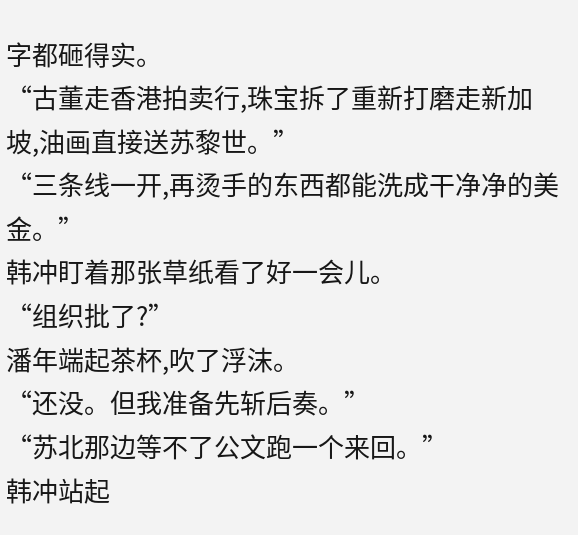字都砸得实。
“古董走香港拍卖行,珠宝拆了重新打磨走新加坡,油画直接送苏黎世。”
“三条线一开,再烫手的东西都能洗成干净净的美金。”
韩冲盯着那张草纸看了好一会儿。
“组织批了?”
潘年端起茶杯,吹了浮沫。
“还没。但我准备先斩后奏。”
“苏北那边等不了公文跑一个来回。”
韩冲站起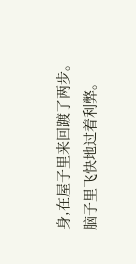身,在屋子里来回踱了两步。
脑子里飞快地过着利弊。